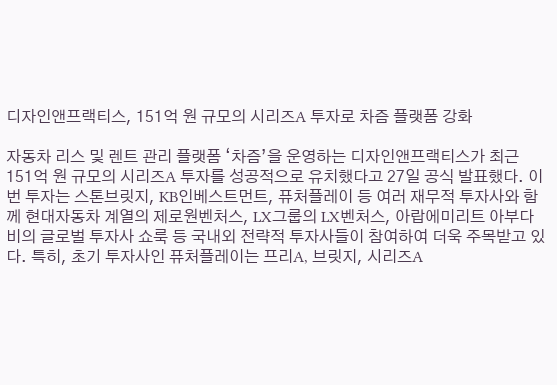디자인앤프랙티스, 151억 원 규모의 시리즈A 투자로 차즘 플랫폼 강화

자동차 리스 및 렌트 관리 플랫폼 ‘차즘’을 운영하는 디자인앤프랙티스가 최근 151억 원 규모의 시리즈A 투자를 성공적으로 유치했다고 27일 공식 발표했다. 이번 투자는 스톤브릿지, KB인베스트먼트, 퓨처플레이 등 여러 재무적 투자사와 함께 현대자동차 계열의 제로원벤처스, LX그룹의 LX벤처스, 아랍에미리트 아부다비의 글로벌 투자사 쇼룩 등 국내외 전략적 투자사들이 참여하여 더욱 주목받고 있다. 특히, 초기 투자사인 퓨처플레이는 프리A, 브릿지, 시리즈A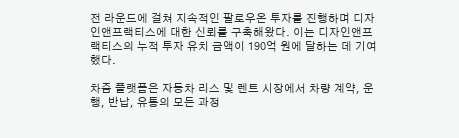전 라운드에 걸쳐 지속적인 팔로우온 투자를 진행하며 디자인앤프랙티스에 대한 신뢰를 구축해왔다. 이는 디자인앤프랙티스의 누적 투자 유치 금액이 190억 원에 달하는 데 기여했다.

차즘 플랫폼은 자동차 리스 및 렌트 시장에서 차량 계약, 운행, 반납, 유통의 모든 과정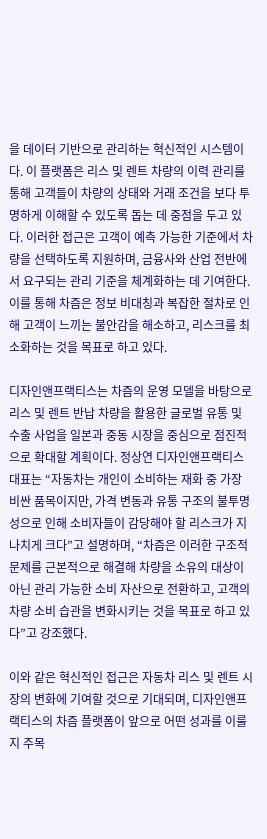을 데이터 기반으로 관리하는 혁신적인 시스템이다. 이 플랫폼은 리스 및 렌트 차량의 이력 관리를 통해 고객들이 차량의 상태와 거래 조건을 보다 투명하게 이해할 수 있도록 돕는 데 중점을 두고 있다. 이러한 접근은 고객이 예측 가능한 기준에서 차량을 선택하도록 지원하며, 금융사와 산업 전반에서 요구되는 관리 기준을 체계화하는 데 기여한다. 이를 통해 차즘은 정보 비대칭과 복잡한 절차로 인해 고객이 느끼는 불안감을 해소하고, 리스크를 최소화하는 것을 목표로 하고 있다.

디자인앤프랙티스는 차즘의 운영 모델을 바탕으로 리스 및 렌트 반납 차량을 활용한 글로벌 유통 및 수출 사업을 일본과 중동 시장을 중심으로 점진적으로 확대할 계획이다. 정상연 디자인앤프랙티스 대표는 “자동차는 개인이 소비하는 재화 중 가장 비싼 품목이지만, 가격 변동과 유통 구조의 불투명성으로 인해 소비자들이 감당해야 할 리스크가 지나치게 크다”고 설명하며, “차즘은 이러한 구조적 문제를 근본적으로 해결해 차량을 소유의 대상이 아닌 관리 가능한 소비 자산으로 전환하고, 고객의 차량 소비 습관을 변화시키는 것을 목표로 하고 있다”고 강조했다.

이와 같은 혁신적인 접근은 자동차 리스 및 렌트 시장의 변화에 기여할 것으로 기대되며, 디자인앤프랙티스의 차즘 플랫폼이 앞으로 어떤 성과를 이룰지 주목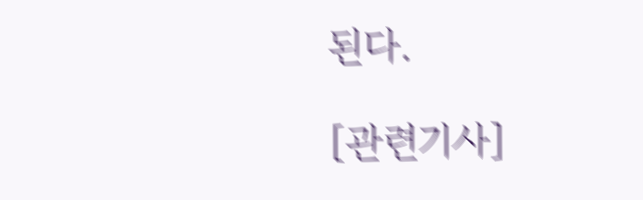된다.

[관련기사]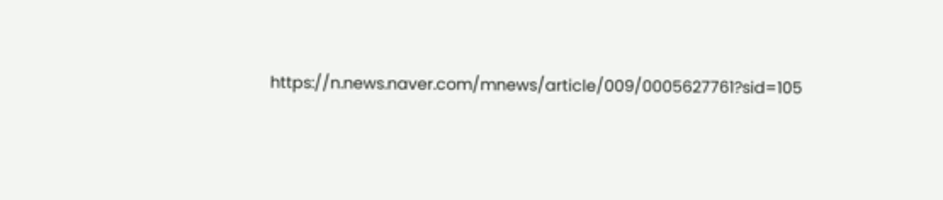https://n.news.naver.com/mnews/article/009/0005627761?sid=105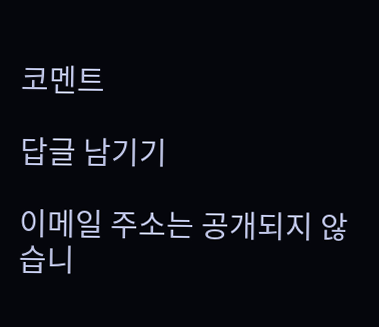코멘트

답글 남기기

이메일 주소는 공개되지 않습니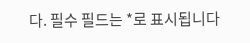다. 필수 필드는 *로 표시됩니다